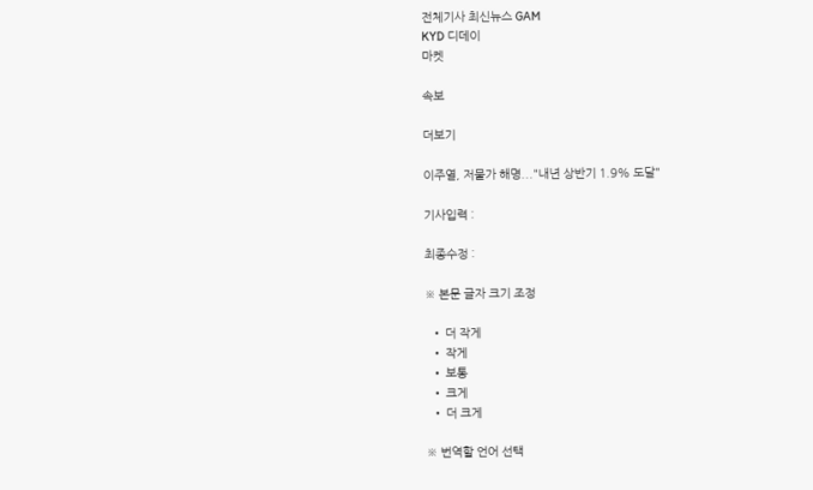전체기사 최신뉴스 GAM
KYD 디데이
마켓

속보

더보기

이주열, 저물가 해명..."내년 상반기 1.9% 도달"

기사입력 :

최종수정 :

※ 본문 글자 크기 조정

  • 더 작게
  • 작게
  • 보통
  • 크게
  • 더 크게

※ 번역할 언어 선택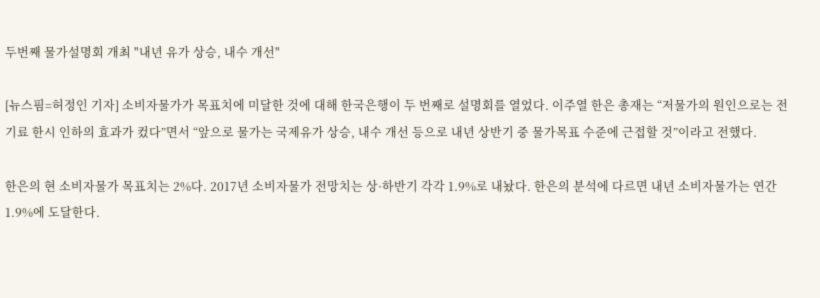두번째 물가설명회 개최 "내년 유가 상승, 내수 개선"

[뉴스핌=허정인 기자] 소비자물가가 목표치에 미달한 것에 대해 한국은행이 두 번째로 설명회를 열었다. 이주열 한은 총재는 “저물가의 원인으로는 전기료 한시 인하의 효과가 컸다”면서 “앞으로 물가는 국제유가 상승, 내수 개선 등으로 내년 상반기 중 물가목표 수준에 근접할 것”이라고 전했다.

한은의 현 소비자물가 목표치는 2%다. 2017년 소비자물가 전망치는 상·하반기 각각 1.9%로 내놨다. 한은의 분석에 다르면 내년 소비자물가는 연간 1.9%에 도달한다.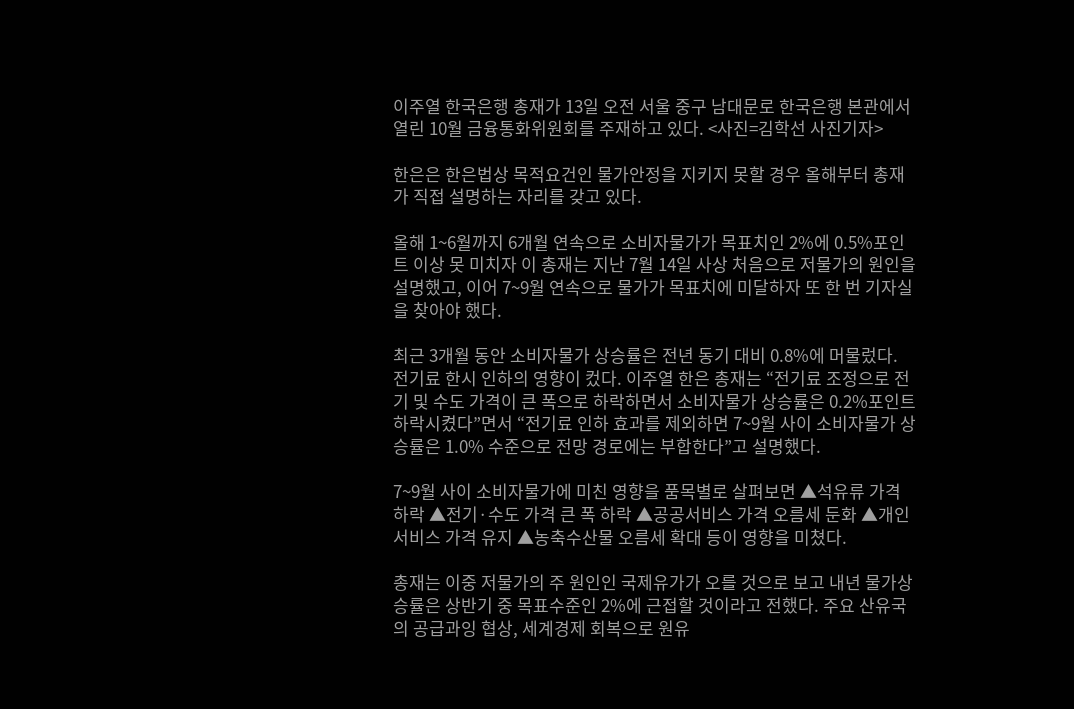이주열 한국은행 총재가 13일 오전 서울 중구 남대문로 한국은행 본관에서 열린 10월 금융통화위원회를 주재하고 있다. <사진=김학선 사진기자>

한은은 한은법상 목적요건인 물가안정을 지키지 못할 경우 올해부터 총재가 직접 설명하는 자리를 갖고 있다.

올해 1~6월까지 6개월 연속으로 소비자물가가 목표치인 2%에 0.5%포인트 이상 못 미치자 이 총재는 지난 7월 14일 사상 처음으로 저물가의 원인을 설명했고, 이어 7~9월 연속으로 물가가 목표치에 미달하자 또 한 번 기자실을 찾아야 했다.

최근 3개월 동안 소비자물가 상승률은 전년 동기 대비 0.8%에 머물렀다. 전기료 한시 인하의 영향이 컸다. 이주열 한은 총재는 “전기료 조정으로 전기 및 수도 가격이 큰 폭으로 하락하면서 소비자물가 상승률은 0.2%포인트 하락시켰다”면서 “전기료 인하 효과를 제외하면 7~9월 사이 소비자물가 상승률은 1.0% 수준으로 전망 경로에는 부합한다”고 설명했다.

7~9월 사이 소비자물가에 미친 영향을 품목별로 살펴보면 ▲석유류 가격 하락 ▲전기·수도 가격 큰 폭 하락 ▲공공서비스 가격 오름세 둔화 ▲개인서비스 가격 유지 ▲농축수산물 오름세 확대 등이 영향을 미쳤다.

총재는 이중 저물가의 주 원인인 국제유가가 오를 것으로 보고 내년 물가상승률은 상반기 중 목표수준인 2%에 근접할 것이라고 전했다. 주요 산유국의 공급과잉 협상, 세계경제 회복으로 원유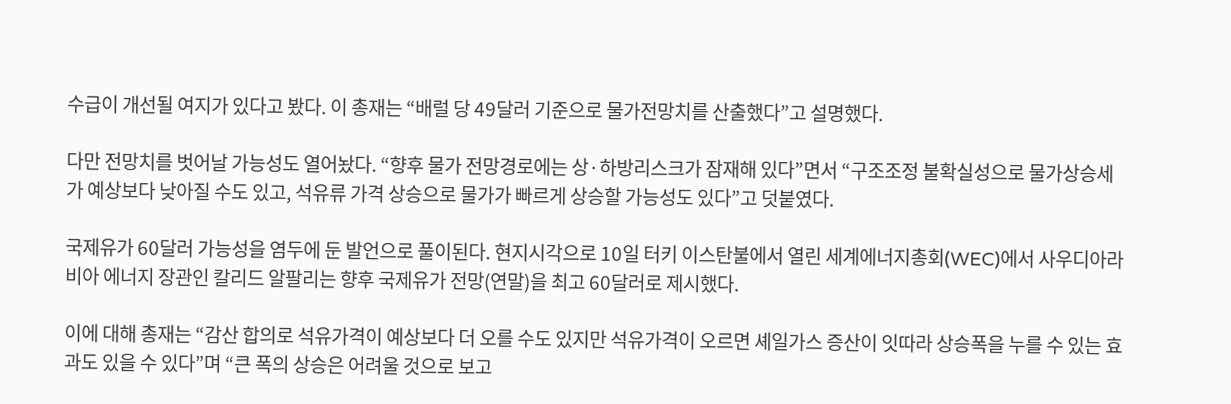수급이 개선될 여지가 있다고 봤다. 이 총재는 “배럴 당 49달러 기준으로 물가전망치를 산출했다”고 설명했다.

다만 전망치를 벗어날 가능성도 열어놨다. “향후 물가 전망경로에는 상·하방리스크가 잠재해 있다”면서 “구조조정 불확실성으로 물가상승세가 예상보다 낮아질 수도 있고, 석유류 가격 상승으로 물가가 빠르게 상승할 가능성도 있다”고 덧붙였다.

국제유가 60달러 가능성을 염두에 둔 발언으로 풀이된다. 현지시각으로 10일 터키 이스탄불에서 열린 세계에너지총회(WEC)에서 사우디아라비아 에너지 장관인 칼리드 알팔리는 향후 국제유가 전망(연말)을 최고 60달러로 제시했다.

이에 대해 총재는 “감산 합의로 석유가격이 예상보다 더 오를 수도 있지만 석유가격이 오르면 셰일가스 증산이 잇따라 상승폭을 누를 수 있는 효과도 있을 수 있다”며 “큰 폭의 상승은 어려울 것으로 보고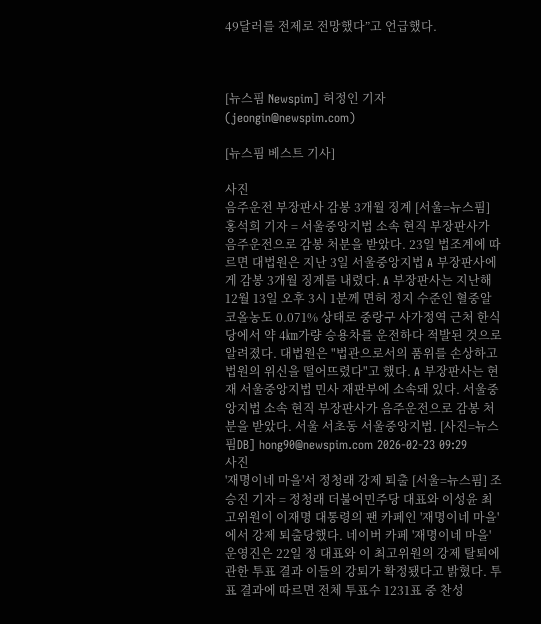49달러를 전제로 전망했다”고 언급했다.



[뉴스핌 Newspim] 허정인 기자 (jeongin@newspim.com)

[뉴스핌 베스트 기사]

사진
음주운전 부장판사 감봉 3개월 징계 [서울=뉴스핌] 홍석희 기자 = 서울중앙지법 소속 현직 부장판사가 음주운전으로 감봉 처분을 받았다. 23일 법조계에 따르면 대법원은 지난 3일 서울중앙지법 A 부장판사에게 감봉 3개월 징계를 내렸다. A 부장판사는 지난해 12월 13일 오후 3시 1분께 면허 정지 수준인 혈중알코올농도 0.071% 상태로 중랑구 사가정역 근처 한식당에서 약 4㎞가량 승용차를 운전하다 적발된 것으로 알려졌다. 대법원은 "법관으로서의 품위를 손상하고 법원의 위신을 떨어뜨렸다"고 했다. A 부장판사는 현재 서울중앙지법 민사 재판부에 소속돼 있다. 서울중앙지법 소속 현직 부장판사가 음주운전으로 감봉 처분을 받았다. 서울 서초동 서울중앙지법. [사진=뉴스핌DB] hong90@newspim.com 2026-02-23 09:29
사진
'재명이네 마을'서 정청래 강제 퇴출 [서울=뉴스핌] 조승진 기자 = 정청래 더불어민주당 대표와 이성윤 최고위원이 이재명 대통령의 팬 카페인 '재명이네 마을'에서 강제 퇴출당했다. 네이버 카페 '재명이네 마을' 운영진은 22일 정 대표와 이 최고위원의 강제 탈퇴에 관한 투표 결과 이들의 강퇴가 확정됐다고 밝혔다. 투표 결과에 따르면 전체 투표수 1231표 중 찬성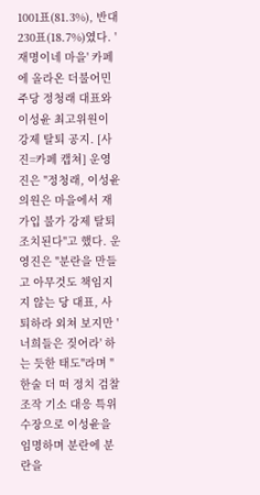1001표(81.3%), 반대 230표(18.7%)였다. '재명이네 마을' 카페에 올라온 더불어민주당 정청래 대표와 이성윤 최고위원이 강제 탈퇴 공지. [사진=카페 캡쳐] 운영진은 "정청래, 이성윤 의원은 마을에서 재가입 불가 강제 탈퇴 조치된다"고 했다. 운영진은 "분란을 만들고 아무것도 책임지지 않는 당 대표, 사퇴하라 외쳐 보지만 '너희들은 짖어라' 하는 듯한 태도"라며 "한술 더 떠 정치 검찰 조작 기소 대응 특위 수장으로 이성윤을 임명하며 분란에 분란을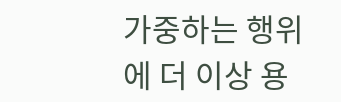가중하는 행위에 더 이상 용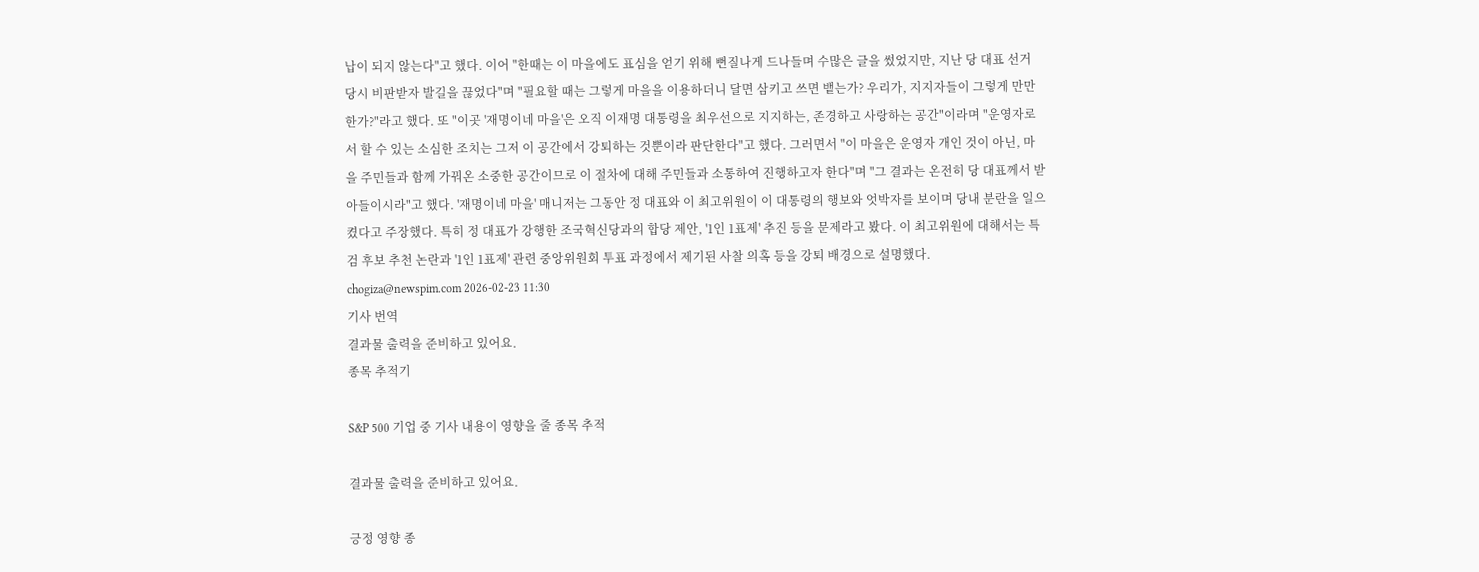납이 되지 않는다"고 했다. 이어 "한때는 이 마을에도 표심을 얻기 위해 뻔질나게 드나들며 수많은 글을 썼었지만, 지난 당 대표 선거 당시 비판받자 발길을 끊었다"며 "필요할 때는 그렇게 마을을 이용하더니 달면 삼키고 쓰면 뱉는가? 우리가, 지지자들이 그렇게 만만한가?"라고 했다. 또 "이곳 '재명이네 마을'은 오직 이재명 대통령을 최우선으로 지지하는, 존경하고 사랑하는 공간"이라며 "운영자로서 할 수 있는 소심한 조치는 그저 이 공간에서 강퇴하는 것뿐이라 판단한다"고 했다. 그러면서 "이 마을은 운영자 개인 것이 아닌, 마을 주민들과 함께 가꿔온 소중한 공간이므로 이 절차에 대해 주민들과 소통하여 진행하고자 한다"며 "그 결과는 온전히 당 대표께서 받아들이시라"고 했다. '재명이네 마을' 매니저는 그동안 정 대표와 이 최고위원이 이 대통령의 행보와 엇박자를 보이며 당내 분란을 일으켰다고 주장했다. 특히 정 대표가 강행한 조국혁신당과의 합당 제안, '1인 1표제' 추진 등을 문제라고 봤다. 이 최고위원에 대해서는 특검 후보 추천 논란과 '1인 1표제' 관련 중앙위원회 투표 과정에서 제기된 사찰 의혹 등을 강퇴 배경으로 설명했다.  chogiza@newspim.com 2026-02-23 11:30
기사 번역
결과물 출력을 준비하고 있어요.
종목 추적기

S&P 500 기업 중 기사 내용이 영향을 줄 종목 추적

결과물 출력을 준비하고 있어요.

긍정 영향 종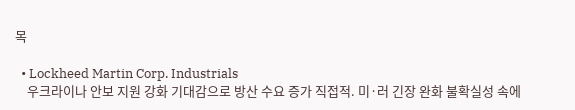목

  • Lockheed Martin Corp. Industrials
    우크라이나 안보 지원 강화 기대감으로 방산 수요 증가 직접적. 미·러 긴장 완화 불확실성 속에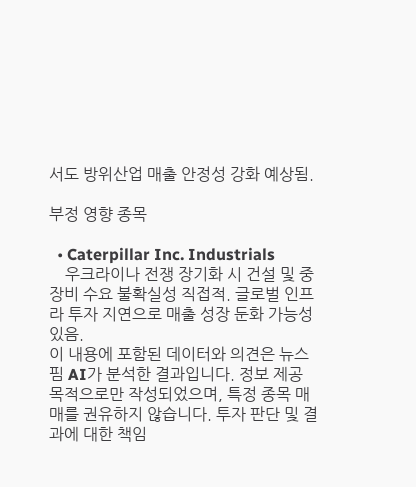서도 방위산업 매출 안정성 강화 예상됨.

부정 영향 종목

  • Caterpillar Inc. Industrials
    우크라이나 전쟁 장기화 시 건설 및 중장비 수요 불확실성 직접적. 글로벌 인프라 투자 지연으로 매출 성장 둔화 가능성 있음.
이 내용에 포함된 데이터와 의견은 뉴스핌 AI가 분석한 결과입니다. 정보 제공 목적으로만 작성되었으며, 특정 종목 매매를 권유하지 않습니다. 투자 판단 및 결과에 대한 책임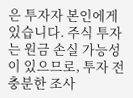은 투자자 본인에게 있습니다. 주식 투자는 원금 손실 가능성이 있으므로, 투자 전 충분한 조사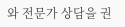와 전문가 상담을 권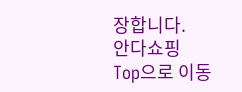장합니다.
안다쇼핑
Top으로 이동